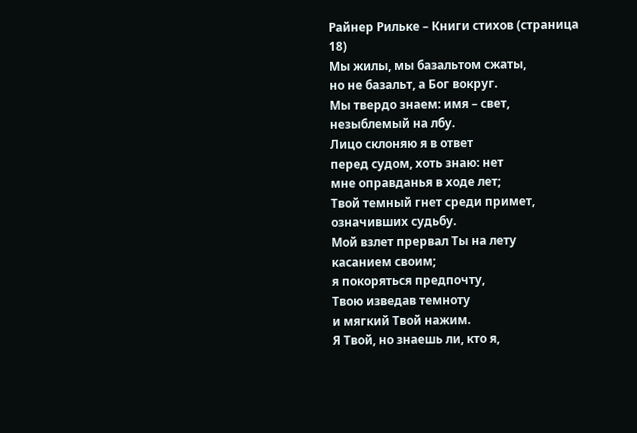Райнер Рильке – Книги стихов (страница 18)
Мы жилы, мы базальтом сжаты,
но не базальт, а Бог вокруг.
Мы твердо знаем: имя – свет,
незыблемый на лбу.
Лицо склоняю я в ответ
перед судом, хоть знаю: нет
мне оправданья в ходе лет;
Твой темный гнет среди примет,
означивших судьбу.
Мой взлет прервал Ты на лету
касанием своим;
я покоряться предпочту,
Твою изведав темноту
и мягкий Твой нажим.
Я Твой, но знаешь ли, кто я,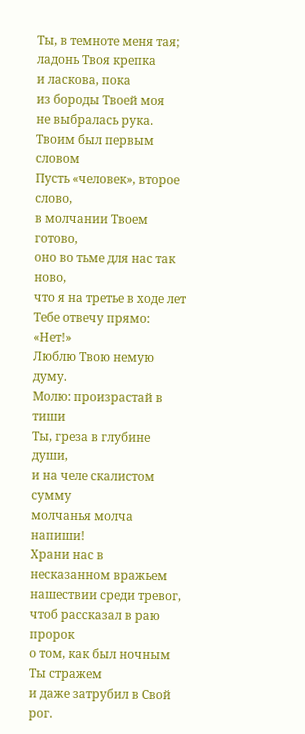Ты, в темноте меня тая;
ладонь Твоя крепка
и ласкова, пока
из бороды Твоей моя
не выбралась рука.
Твоим был первым словом
Пусть «человек», второе слово,
в молчании Твоем готово,
оно во тьме для нас так ново,
что я на третье в ходе лет
Тебе отвечу прямо: «Нет!»
Люблю Твою немую думу.
Молю: произрастай в тиши
Ты, греза в глубине души,
и на челе скалистом сумму
молчанья молча напиши!
Храни нас в несказанном вражьем
нашествии среди тревог,
чтоб рассказал в раю пророк
о том, как был ночным Ты стражем
и даже затрубил в Свой рог.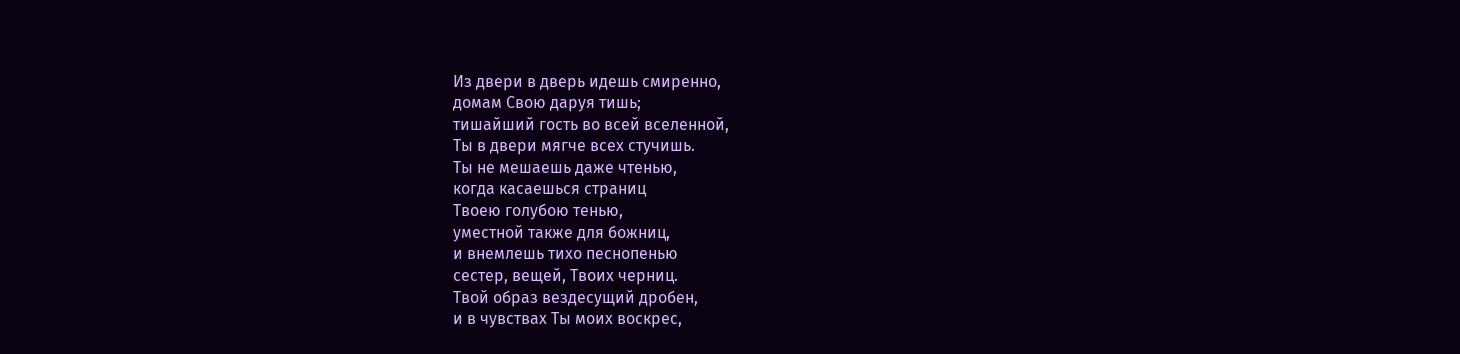Из двери в дверь идешь смиренно,
домам Свою даруя тишь;
тишайший гость во всей вселенной,
Ты в двери мягче всех стучишь.
Ты не мешаешь даже чтенью,
когда касаешься страниц
Твоею голубою тенью,
уместной также для божниц,
и внемлешь тихо песнопенью
сестер, вещей, Твоих черниц.
Твой образ вездесущий дробен,
и в чувствах Ты моих воскрес,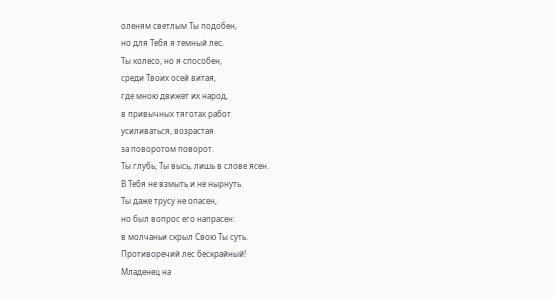оленям светлым Ты подобен,
но для Тебя я темный лес.
Ты колесо, но я способен,
среди Твоих осей витая,
где мною движет их народ,
в привычных тяготах работ
усиливаться, возрастая
за поворотом поворот.
Ты глубь, Ты высь, лишь в слове ясен.
В Тебя не взмыть и не нырнуть.
Ты даже трусу не опасен,
но был вопрос его напрасен:
в молчаньи скрыл Свою Ты суть.
Противоречий лес бескрайный!
Младенец на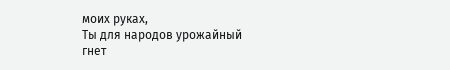моих руках,
Ты для народов урожайный
гнет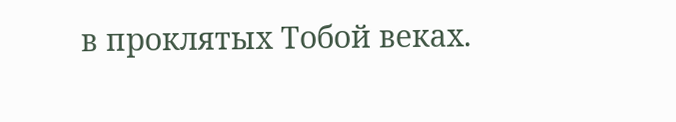в проклятых Тобой веках.